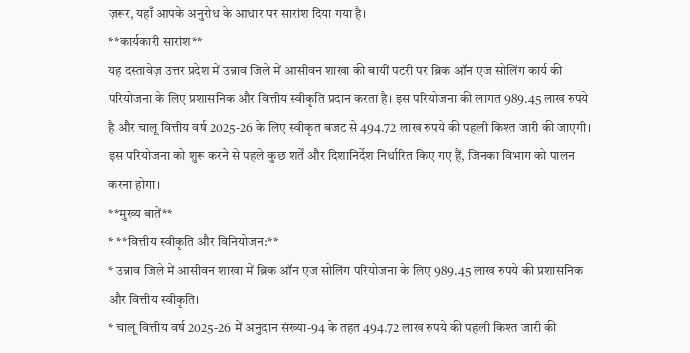ज़रूर, यहाँ आपके अनुरोध के आधार पर सारांश दिया गया है।
**कार्यकारी सारांश**
यह दस्तावेज़ उत्तर प्रदेश में उन्नाव जिले में आसीवन शाखा की बायीं पटरी पर ब्रिक ऑन एज सोलिंग कार्य की परियोजना के लिए प्रशासनिक और वित्तीय स्वीकृति प्रदान करता है। इस परियोजना की लागत 989.45 लाख रुपये है और चालू वित्तीय वर्ष 2025-26 के लिए स्वीकृत बजट से 494.72 लाख रुपये की पहली किश्त जारी की जाएगी। इस परियोजना को शुरू करने से पहले कुछ शर्तें और दिशानिर्देश निर्धारित किए गए हैं, जिनका विभाग को पालन करना होगा।
**मुख्य बातें**
* **वित्तीय स्वीकृति और विनियोजन:**
* उन्नाव जिले में आसीवन शाखा में ब्रिक ऑन एज सोलिंग परियोजना के लिए 989.45 लाख रुपये की प्रशासनिक और वित्तीय स्वीकृति।
* चालू वित्तीय वर्ष 2025-26 में अनुदान संख्या-94 के तहत 494.72 लाख रुपये की पहली किश्त जारी की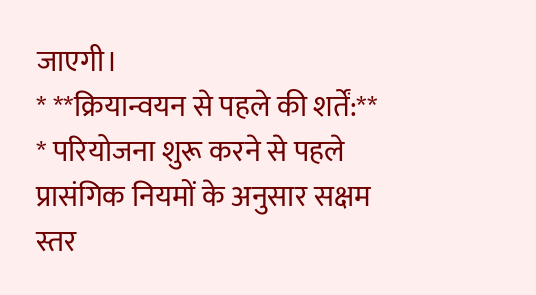जाएगी।
* **क्रियान्वयन से पहले की शर्तें:**
* परियोजना शुरू करने से पहले प्रासंगिक नियमों के अनुसार सक्षम स्तर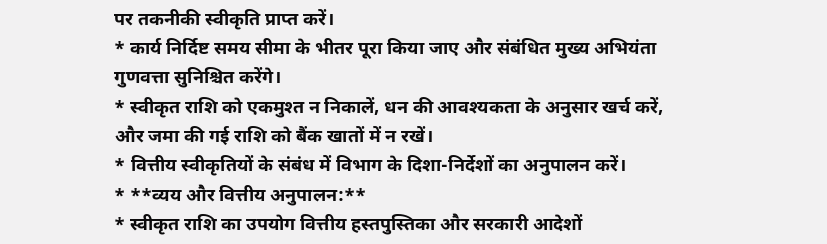पर तकनीकी स्वीकृति प्राप्त करें।
* कार्य निर्दिष्ट समय सीमा के भीतर पूरा किया जाए और संबंधित मुख्य अभियंता गुणवत्ता सुनिश्चित करेंगे।
* स्वीकृत राशि को एकमुश्त न निकालें, धन की आवश्यकता के अनुसार खर्च करें, और जमा की गई राशि को बैंक खातों में न रखें।
* वित्तीय स्वीकृतियों के संबंध में विभाग के दिशा-निर्देशों का अनुपालन करें।
* **व्यय और वित्तीय अनुपालन:**
* स्वीकृत राशि का उपयोग वित्तीय हस्तपुस्तिका और सरकारी आदेशों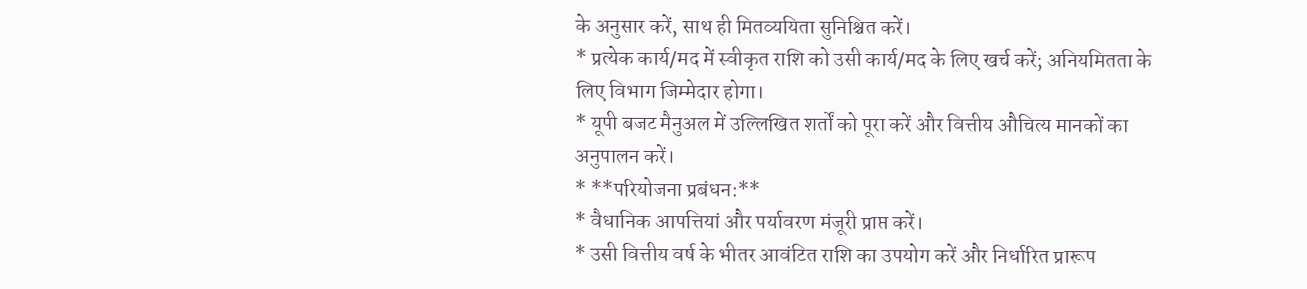के अनुसार करें, साथ ही मितव्ययिता सुनिश्चित करें।
* प्रत्येक कार्य/मद में स्वीकृत राशि को उसी कार्य/मद के लिए खर्च करें; अनियमितता के लिए विभाग जिम्मेदार होगा।
* यूपी बजट मैनुअल में उल्लिखित शर्तों को पूरा करें और वित्तीय औचित्य मानकों का अनुपालन करें।
* **परियोजना प्रबंधन:**
* वैधानिक आपत्तियां और पर्यावरण मंजूरी प्राप्त करें।
* उसी वित्तीय वर्ष के भीतर आवंटित राशि का उपयोग करें और निर्धारित प्रारूप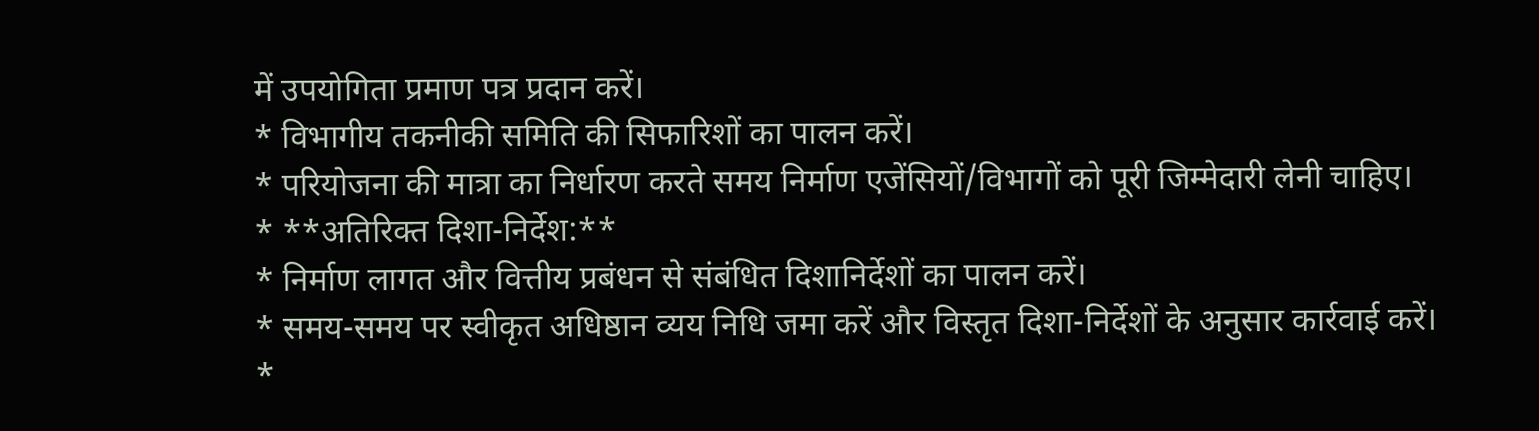में उपयोगिता प्रमाण पत्र प्रदान करें।
* विभागीय तकनीकी समिति की सिफारिशों का पालन करें।
* परियोजना की मात्रा का निर्धारण करते समय निर्माण एजेंसियों/विभागों को पूरी जिम्मेदारी लेनी चाहिए।
* **अतिरिक्त दिशा-निर्देश:**
* निर्माण लागत और वित्तीय प्रबंधन से संबंधित दिशानिर्देशों का पालन करें।
* समय-समय पर स्वीकृत अधिष्ठान व्यय निधि जमा करें और विस्तृत दिशा-निर्देशों के अनुसार कार्रवाई करें।
*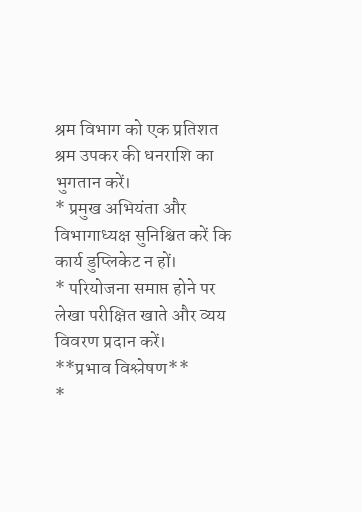श्रम विभाग को एक प्रतिशत श्रम उपकर की धनराशि का भुगतान करें।
* प्रमुख अभियंता और विभागाध्यक्ष सुनिश्चित करें कि कार्य डुप्लिकेट न हों।
* परियोजना समाप्त होने पर लेखा परीक्षित खाते और व्यय विवरण प्रदान करें।
**प्रभाव विश्लेषण**
*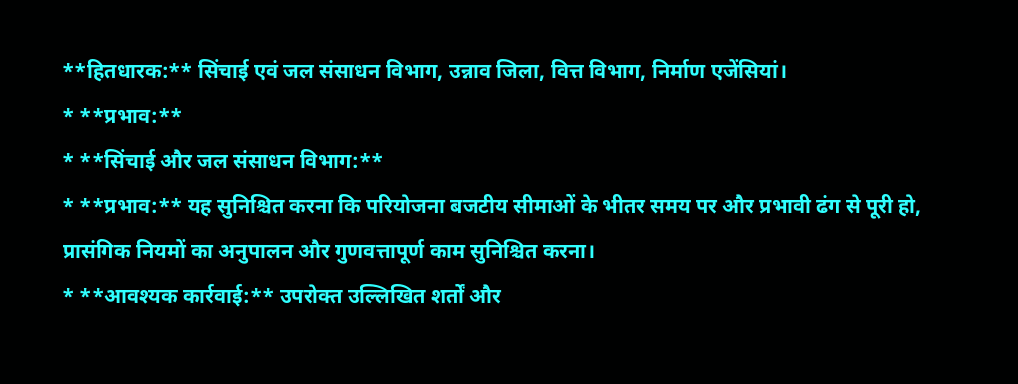**हितधारक:** सिंचाई एवं जल संसाधन विभाग, उन्नाव जिला, वित्त विभाग, निर्माण एजेंसियां।
* **प्रभाव:**
* **सिंचाई और जल संसाधन विभाग:**
* **प्रभाव:** यह सुनिश्चित करना कि परियोजना बजटीय सीमाओं के भीतर समय पर और प्रभावी ढंग से पूरी हो, प्रासंगिक नियमों का अनुपालन और गुणवत्तापूर्ण काम सुनिश्चित करना।
* **आवश्यक कार्रवाई:** उपरोक्त उल्लिखित शर्तों और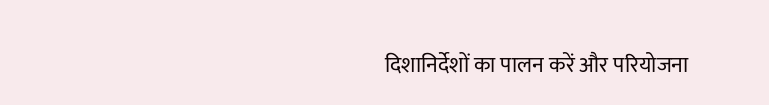दिशानिर्देशों का पालन करें और परियोजना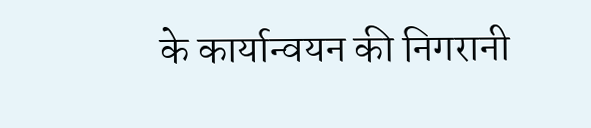के कार्यान्वयन की निगरानी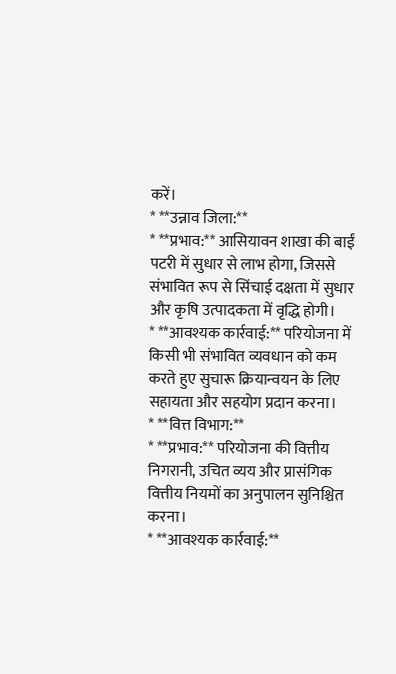करें।
* **उन्नाव जिला:**
* **प्रभाव:** आसियावन शाखा की बाईं पटरी में सुधार से लाभ होगा, जिससे संभावित रूप से सिंचाई दक्षता में सुधार और कृषि उत्पादकता में वृद्धि होगी।
* **आवश्यक कार्रवाई:** परियोजना में किसी भी संभावित व्यवधान को कम करते हुए सुचारू क्रियान्वयन के लिए सहायता और सहयोग प्रदान करना।
* **वित्त विभाग:**
* **प्रभाव:** परियोजना की वित्तीय निगरानी, उचित व्यय और प्रासंगिक वित्तीय नियमों का अनुपालन सुनिश्चित करना।
* **आवश्यक कार्रवाई:**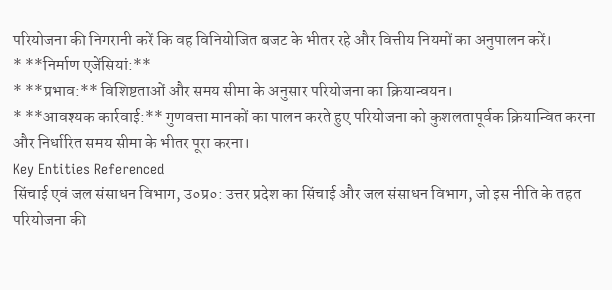परियोजना की निगरानी करें कि वह विनियोजित बजट के भीतर रहे और वित्तीय नियमों का अनुपालन करें।
* **निर्माण एजेंसियां:**
* **प्रभाव:** विशिष्टताओं और समय सीमा के अनुसार परियोजना का क्रियान्वयन।
* **आवश्यक कार्रवाई:** गुणवत्ता मानकों का पालन करते हुए परियोजना को कुशलतापूर्वक क्रियान्वित करना और निर्धारित समय सीमा के भीतर पूरा करना।
Key Entities Referenced
सिंचाई एवं जल संसाधन विभाग, उ०प्र०: उत्तर प्रदेश का सिंचाई और जल संसाधन विभाग, जो इस नीति के तहत परियोजना की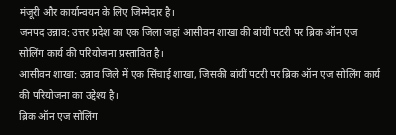मंजूरी और कार्यान्वयन के लिए जिम्मेदार है।
जनपद उन्नाव: उत्तर प्रदेश का एक जिला जहां आसीवन शाखा की बांयीं पटरी पर ब्रिक ऑन एज सोलिंग कार्य की परियोजना प्रस्तावित है।
आसीवन शाखा: उन्नाव जिले में एक सिंचाई शाखा, जिसकी बांयीं पटरी पर ब्रिक ऑन एज सोलिंग कार्य की परियोजना का उद्देश्य है।
ब्रिक ऑन एज सोलिंग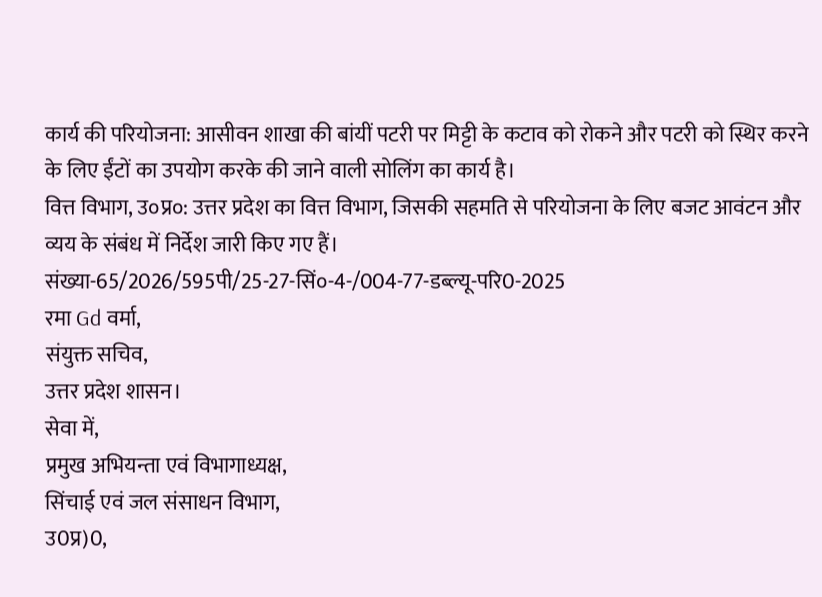कार्य की परियोजना: आसीवन शाखा की बांयीं पटरी पर मिट्टी के कटाव को रोकने और पटरी को स्थिर करने के लिए ईंटों का उपयोग करके की जाने वाली सोलिंग का कार्य है।
वित्त विभाग, उ०प्र०: उत्तर प्रदेश का वित्त विभाग, जिसकी सहमति से परियोजना के लिए बजट आवंटन और व्यय के संबंध में निर्देश जारी किए गए हैं।
संख्या-65/2026/595पी/25-27-सिं०-4-/004-77-डब्ल्यू-परि0-2025
रमा Gd वर्मा,
संयुक्त सचिव,
उत्तर प्रदेश शासन।
सेवा में,
प्रमुख अभियन्ता एवं विभागाध्यक्ष,
सिंचाई एवं जल संसाधन विभाग,
उ0प्र)0,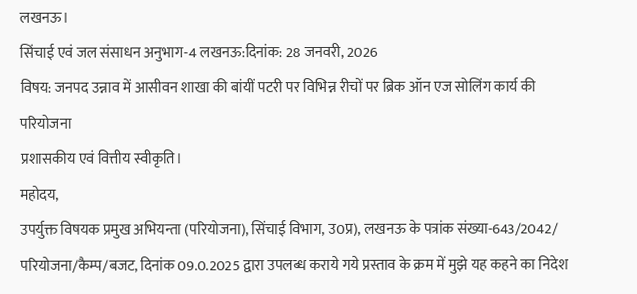लखनऊ।
सिंचाई एवं जल संसाधन अनुभाग-4 लखनऊ:दिनांक: 28 जनवरी, 2026
विषय: जनपद उन्नाव में आसीवन शाखा की बांयीं पटरी पर विभिन्न रीचों पर ब्रिक ऑन एज सोलिंग कार्य की परियोजना
प्रशासकीय एवं वित्तीय स्वीकृति।
महोदय,
उपर्युक्त विषयक प्रमुख अभियन्ता (परियोजना), सिंचाई विभाग, उ0प्र), लखनऊ के पत्रांक संख्या-643/2042/
परियोजना/कैम्प/बजट, दिनांक 09.0.2025 द्वारा उपलब्ध कराये गये प्रस्ताव के क्रम में मुझे यह कहने का निदेश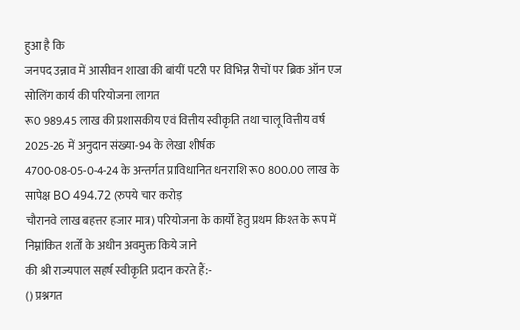हुआ है कि
जनपद उन्नाव में आसीवन शाखा की बांयीं पटरी पर विभिन्न रीचों पर ब्रिक ऑन एज सोलिंग कार्य की परियोजना लागत
रू0 989.45 लाख की प्रशासकीय एवं वित्तीय स्वीकृति तथा चालू वित्तीय वर्ष 2025-26 में अनुदान संख्या-94 के लेखा शीर्षक
4700-08-05-0-4-24 के अन्तर्गत प्राविधानित धनराशि रू0 800.00 लाख के सापेक्ष BO 494.72 (रुपये चार करोड़
चौरानवे लाख बहत्तर हजार मात्र) परियोजना के कार्यों हेतु प्रथम किश्त के रूप में निम्नांकित शर्तों के अधीन अवमुक्त किये जाने
की श्री राज्यपाल सहर्ष स्वीकृति प्रदान करते हैं:-
() प्रश्नगत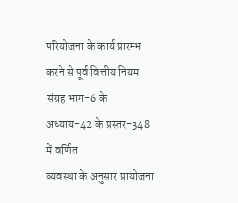परियोजना के कार्य प्रारम्भ करने से पूर्व वित्तीय नियम संग्रह भाग-6 के अध्याय-42 के प्रस्तर-348 में वर्णित
व्यवस्था के अनुसार प्रायोजना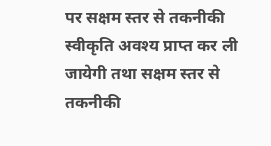पर सक्षम स्तर से तकनीकी स्वीकृति अवश्य प्राप्त कर ली जायेगी तथा सक्षम स्तर से
तकनीकी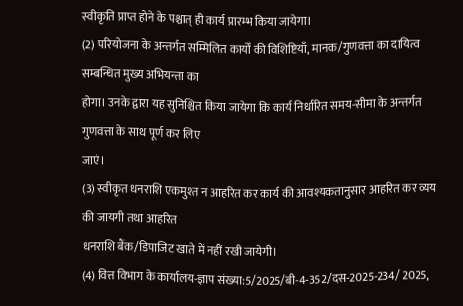स्वीकृति प्राप्त होने के पश्चात् ही कार्य प्रारम्भ किया जायेगा।
(2) परियोजना के अन्तर्गत सम्मिलित कार्यों की विशिष्टियाँ, मानक/गुणवत्ता का दायित्व सम्बन्धित मुख्य अभियन्ता का
होगा। उनके द्वारा यह सुनिश्चित किया जायेगा कि कार्य निर्धारित समय-सीमा के अन्तर्गत गुणवत्ता के साथ पूर्ण कर लिए
जाएं।
(3) स्वीकृत धनराशि एकमुश्त न आहरित कर कार्य की आवश्यकतानुसार आहरित कर व्यय की जायगी तथा आहरित
धनराशि बैंक/डिपाजिट खाते में नहीं रखी जायेगी।
(4) वित्त विभाग के कार्यालय-ज्ञाप संख्या:5/2025/बी-4-352/दस-2025-234/ 2025,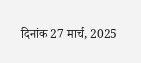दिनांक 27 मार्च, 2025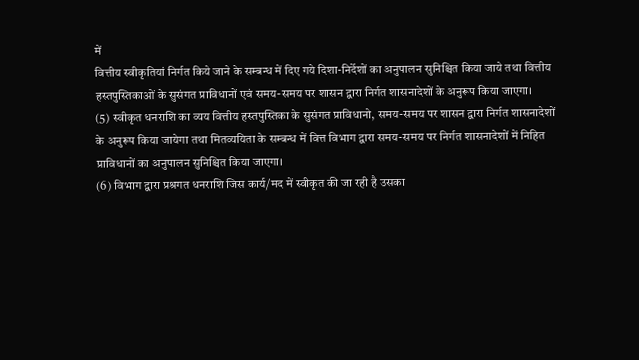में
वित्तीय स्वीकृतियां निर्गत किये जाने के सम्बन्ध में दिए गये दिशा-निर्देशों का अनुपालन सुनिश्चित किया जाये तथा वित्तीय
हस्तपुस्तिकाओं के सुसंगत प्राविधानों एवं समय-समय पर शासन द्वारा निर्गत शासनादेशों के अनुरूप किया जाएगा।
(5) स्वीकृत धनराशि का व्यय वित्तीय हस्तपुस्तिका के सुसंगत प्राविधानो, समय-समय पर शासन द्वारा निर्गत शासनादेशों
के अनुरूप किया जायेगा तथा मितव्ययिता के सम्बन्ध में वित्त विभाग द्वारा समय-समय पर निर्गत शासनादेशों में निहित
प्राविधानों का अनुपालन सुनिश्चित किया जाएगा।
(6) विभाग द्वारा प्रश्रगत धनराशि जिस कार्य/मद में स्वीकृत की जा रही है उसका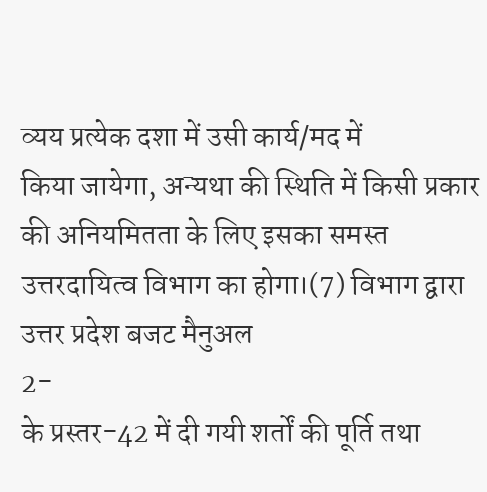व्यय प्रत्येक दशा में उसी कार्य/मद में
किया जायेगा, अन्यथा की स्थिति में किसी प्रकार की अनियमितता के लिए इसका समस्त उत्तरदायित्व विभाग का होगा।(7) विभाग द्वारा उत्तर प्रदेश बजट मैनुअल
2-
के प्रस्तर-42 में दी गयी शर्तों की पूर्ति तथा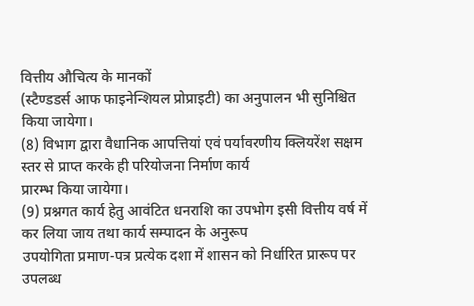वित्तीय औचित्य के मानकों
(स्टैण्डडर्स आफ फाइनेन्शियल प्रोप्राइटी) का अनुपालन भी सुनिश्चित किया जायेगा।
(8) विभाग द्वारा वैधानिक आपत्तियां एवं पर्यावरणीय क्लियरेंश सक्षम स्तर से प्राप्त करके ही परियोजना निर्माण कार्य
प्रारम्भ किया जायेगा।
(9) प्रश्नगत कार्य हेतु आवंटित धनराशि का उपभोग इसी वित्तीय वर्ष में कर लिया जाय तथा कार्य सम्पादन के अनुरूप
उपयोगिता प्रमाण-पत्र प्रत्येक दशा में शासन को निर्धारित प्रारूप पर उपलब्ध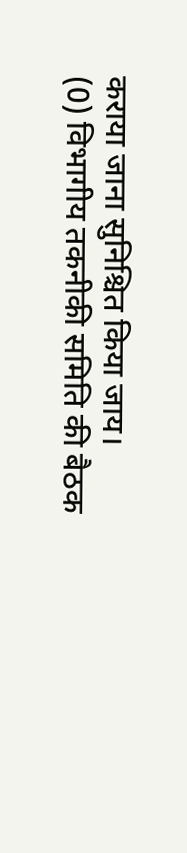कराया जाना सुनिश्चित किया जाय।
(0) विभागीय तकनीकी समिति की बैठक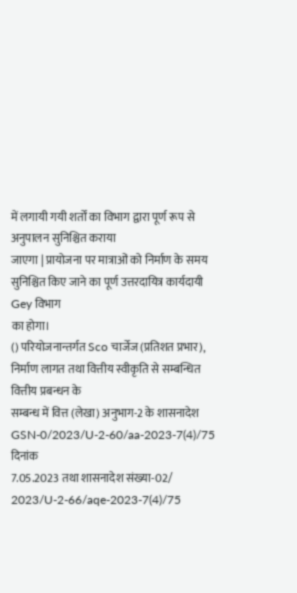में लगायी गयी शर्तों का विभाग द्वारा पूर्ण रूप से अनुपालन सुनिश्चित कराया
जाएगा | प्रायोजना पर मात्राओं को निर्माण के समय सुनिश्चित किए जाने का पूर्ण उत्तरदायित्र कार्यदायी Gey विभाग
का होगा।
() परियोजनान्तर्गत Sco चार्जेज (प्रतिशत प्रभार), निर्माण लागत तथा वित्तीय स्वीकृति से सम्बन्धित वित्तीय प्रबन्धन के
सम्बन्ध में वित्त (लेखा) अनुभाग-2 के शासनादेश GSN-0/2023/U-2-60/aa-2023-7(4)/75 दिनांक
7.05.2023 तथा शासनादेश संख्या-02/ 2023/U-2-66/aqe-2023-7(4)/75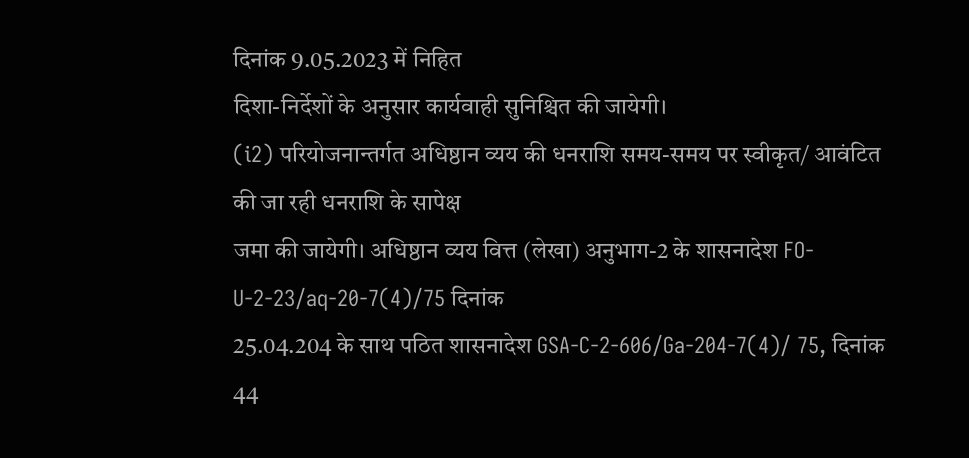दिनांक 9.05.2023 में निहित
दिशा-निर्देशों के अनुसार कार्यवाही सुनिश्चित की जायेगी।
(i2) परियोजनान्तर्गत अधिष्ठान व्यय की धनराशि समय-समय पर स्वीकृत/ आवंटित की जा रही धनराशि के सापेक्ष
जमा की जायेगी। अधिष्ठान व्यय वित्त (लेखा) अनुभाग-2 के शासनादेश FO-U-2-23/aq-20-7(4)/75 दिनांक
25.04.204 के साथ पठित शासनादेश GSA-C-2-606/Ga-204-7(4)/ 75, दिनांक 44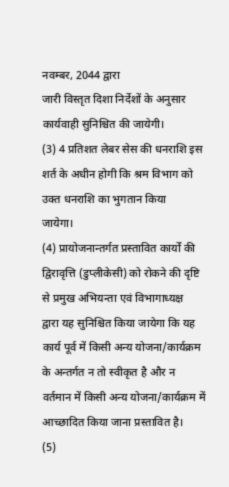नवम्बर, 2044 द्वारा
जारी विस्तृत दिशा निर्देशों के अनुसार कार्यवाही सुनिश्चित की जायेगी।
(3) 4 प्रतिशत लेबर सेस की धनराशि इस शर्त के अधीन होगी कि श्रम विभाग को उक्त धनराशि का भुगतान किया
जायेगा।
(4) प्रायोजनान्तर्गत प्रस्तावित कार्यों की द्विरावृत्ति (डुप्लीकेसी) को रोकने की दृष्टि से प्रमुख अभियन्ता एवं विभागाध्यक्ष
द्वारा यह सुनिश्चित किया जायेगा कि यह कार्य पूर्व में किसी अन्य योजना/कार्यक्रम के अन्तर्गत न तो स्वीकृत है और न
वर्तमान में किसी अन्य योजना/कार्यक्रम में आच्छादित किया जाना प्रस्तावित है।
(5)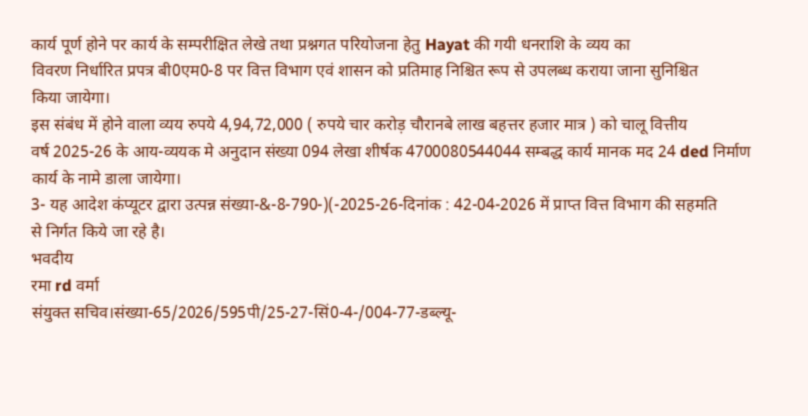कार्य पूर्ण होने पर कार्य के सम्परीक्षित लेखे तथा प्रश्नगत परियोजना हेतु Hayat की गयी धनराशि के व्यय का
विवरण निर्धारित प्रपत्र बी0एम0-8 पर वित्त विभाग एवं शासन को प्रतिमाह निश्चित रूप से उपलब्ध कराया जाना सुनिश्चित
किया जायेगा।
इस संबंध में होने वाला व्यय रुपये 4,94,72,000 ( रुपये चार करोड़ चौरानबे लाख बहत्तर हजार मात्र ) को चालू वित्तीय
वर्ष 2025-26 के आय-व्ययक मे अनुदान संख्या 094 लेखा शीर्षक 4700080544044 सम्बद्ध कार्य मानक मद 24 ded निर्माण
कार्य के नामे डाला जायेगा।
3- यह आदेश कंप्यूटर द्वारा उत्पन्न संख्या-&-8-790-)(-2025-26-दिनांक : 42-04-2026 में प्राप्त वित्त विभाग की सहमति
से निर्गत किये जा रहे है।
भवदीय
रमा rd वर्मा
संयुक्त सचिव।संख्या-65/2026/595पी/25-27-सिं0-4-/004-77-डब्ल्यू-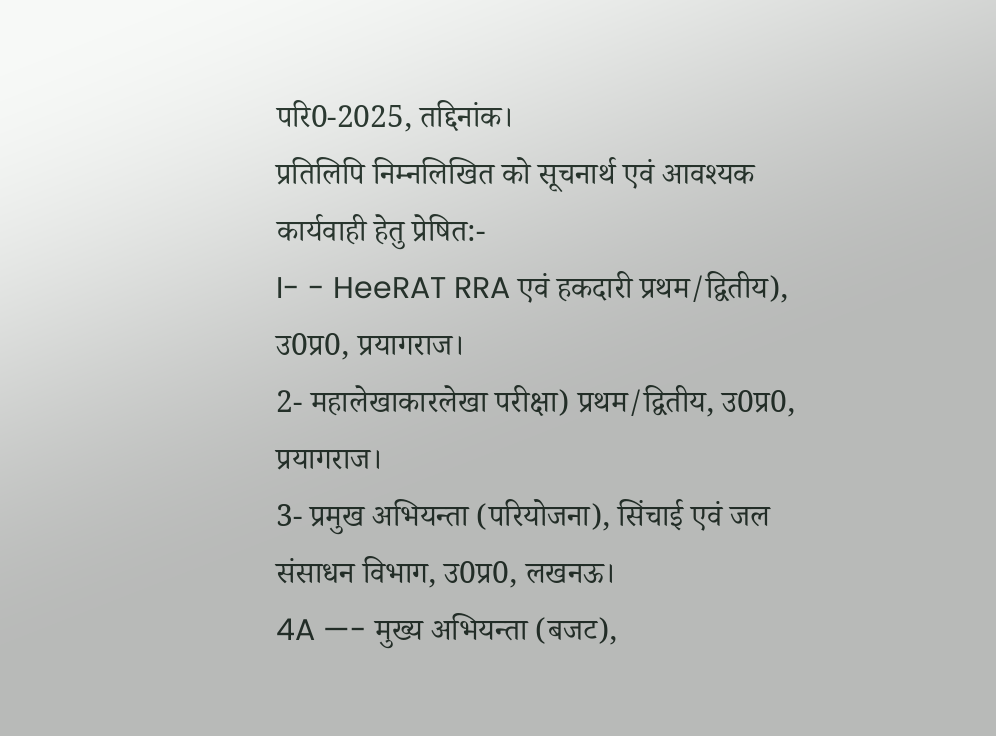परि0-2025, तद्दिनांक।
प्रतिलिपि निम्नलिखित को सूचनार्थ एवं आवश्यक कार्यवाही हेतु प्रेषित:-
I- - HeeRAT RRA एवं हकदारी प्रथम/द्वितीय), उ0प्र0, प्रयागराज।
2- महालेखाकारलेखा परीक्षा) प्रथम/द्वितीय, उ0प्र0, प्रयागराज।
3- प्रमुख अभियन्ता (परियोजना), सिंचाई एवं जल संसाधन विभाग, उ0प्र0, लखनऊ।
4A —- मुख्य अभियन्ता (बजट),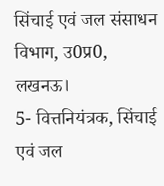सिंचाई एवं जल संसाधन विभाग, उ0प्र0, लखनऊ।
5- वित्तनियंत्रक, सिंचाई एवं जल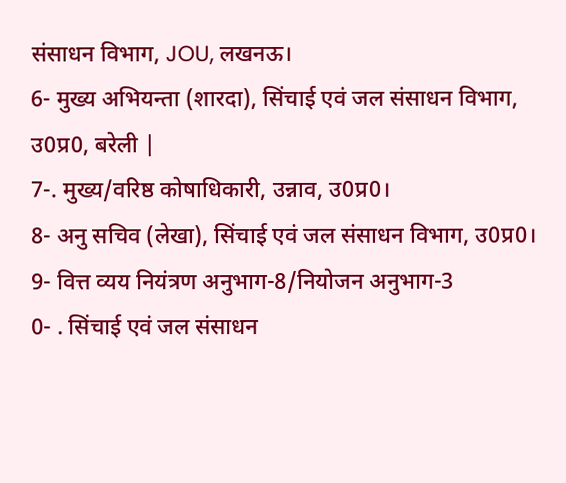संसाधन विभाग, JOU, लखनऊ।
6- मुख्य अभियन्ता (शारदा), सिंचाई एवं जल संसाधन विभाग, उ0प्र0, बरेली |
7-. मुख्य/वरिष्ठ कोषाधिकारी, उन्नाव, उ0प्र0।
8- अनु सचिव (लेखा), सिंचाई एवं जल संसाधन विभाग, उ0प्र0।
9- वित्त व्यय नियंत्रण अनुभाग-8/नियोजन अनुभाग-3
0- . सिंचाई एवं जल संसाधन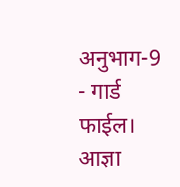अनुभाग-9
- गार्ड फाईल।
आज्ञा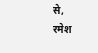से,
रमेश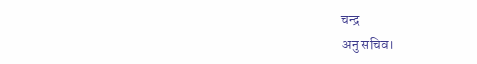चन्द्र
अनु सचिव।